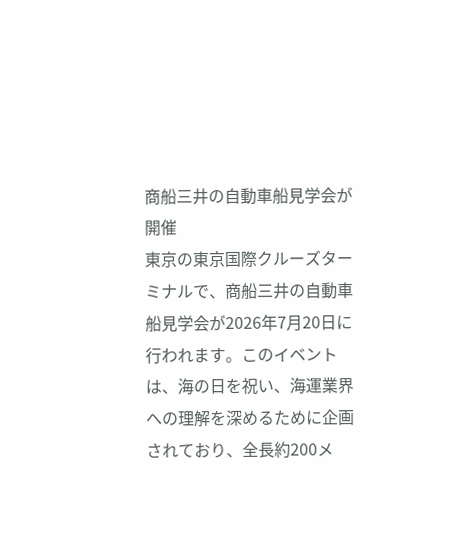商船三井の自動車船見学会が開催
東京の東京国際クルーズターミナルで、商船三井の自動車船見学会が2026年7月20日に行われます。このイベントは、海の日を祝い、海運業界への理解を深めるために企画されており、全長約200メ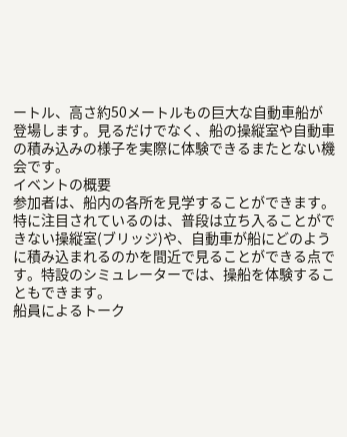ートル、高さ約50メートルもの巨大な自動車船が登場します。見るだけでなく、船の操縦室や自動車の積み込みの様子を実際に体験できるまたとない機会です。
イベントの概要
参加者は、船内の各所を見学することができます。特に注目されているのは、普段は立ち入ることができない操縦室(ブリッジ)や、自動車が船にどのように積み込まれるのかを間近で見ることができる点です。特設のシミュレーターでは、操船を体験することもできます。
船員によるトーク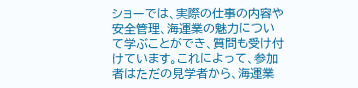ショーでは、実際の仕事の内容や安全管理、海運業の魅力について学ぶことができ、質問も受け付けています。これによって、参加者はただの見学者から、海運業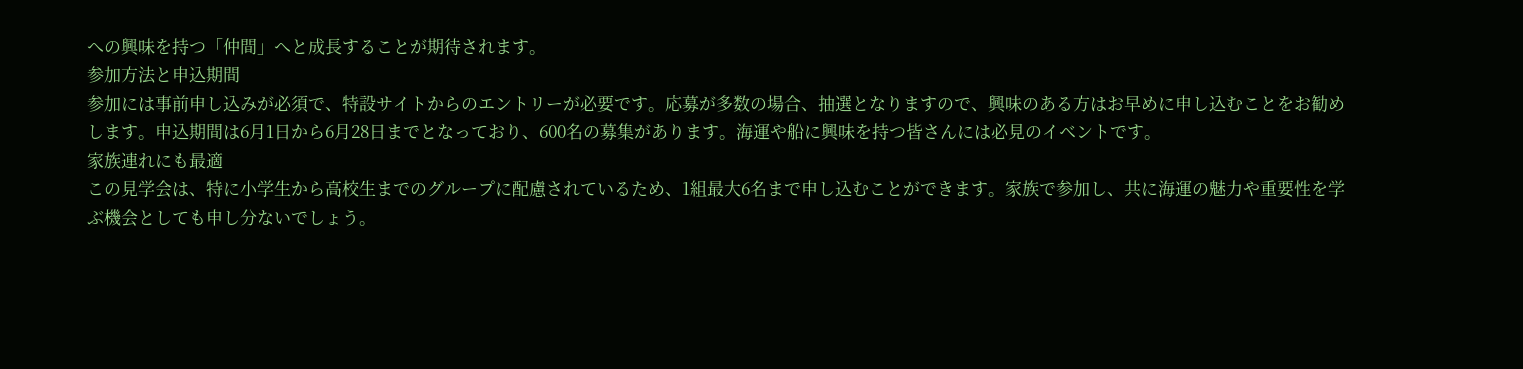への興味を持つ「仲間」へと成長することが期待されます。
参加方法と申込期間
参加には事前申し込みが必須で、特設サイトからのエントリーが必要です。応募が多数の場合、抽選となりますので、興味のある方はお早めに申し込むことをお勧めします。申込期間は6月1日から6月28日までとなっており、600名の募集があります。海運や船に興味を持つ皆さんには必見のイベントです。
家族連れにも最適
この見学会は、特に小学生から高校生までのグループに配慮されているため、1組最大6名まで申し込むことができます。家族で参加し、共に海運の魅力や重要性を学ぶ機会としても申し分ないでしょう。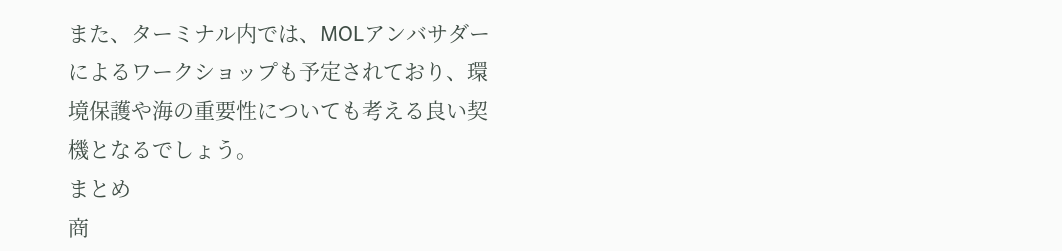また、ターミナル内では、MOLアンバサダーによるワークショップも予定されており、環境保護や海の重要性についても考える良い契機となるでしょう。
まとめ
商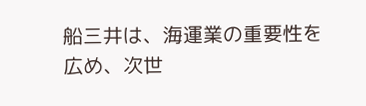船三井は、海運業の重要性を広め、次世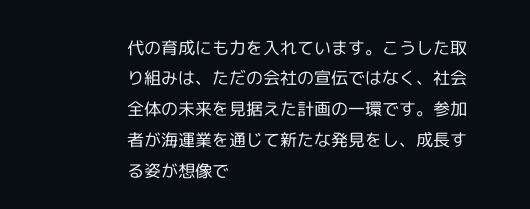代の育成にも力を入れています。こうした取り組みは、ただの会社の宣伝ではなく、社会全体の未来を見据えた計画の一環です。参加者が海運業を通じて新たな発見をし、成長する姿が想像で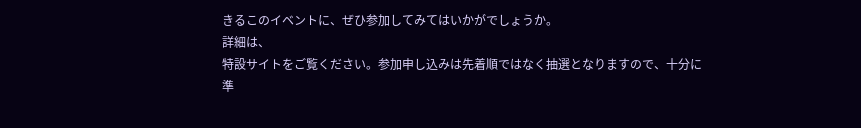きるこのイベントに、ぜひ参加してみてはいかがでしょうか。
詳細は、
特設サイトをご覧ください。参加申し込みは先着順ではなく抽選となりますので、十分に準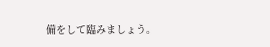備をして臨みましょう。